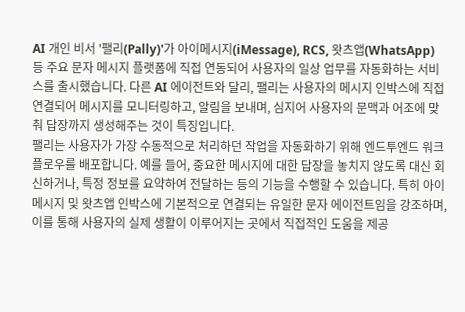AI 개인 비서 '팰리(Pally)'가 아이메시지(iMessage), RCS, 왓츠앱(WhatsApp) 등 주요 문자 메시지 플랫폼에 직접 연동되어 사용자의 일상 업무를 자동화하는 서비스를 출시했습니다. 다른 AI 에이전트와 달리, 팰리는 사용자의 메시지 인박스에 직접 연결되어 메시지를 모니터링하고, 알림을 보내며, 심지어 사용자의 문맥과 어조에 맞춰 답장까지 생성해주는 것이 특징입니다.
팰리는 사용자가 가장 수동적으로 처리하던 작업을 자동화하기 위해 엔드투엔드 워크플로우를 배포합니다. 예를 들어, 중요한 메시지에 대한 답장을 놓치지 않도록 대신 회신하거나, 특정 정보를 요약하여 전달하는 등의 기능을 수행할 수 있습니다. 특히 아이메시지 및 왓츠앱 인박스에 기본적으로 연결되는 유일한 문자 에이전트임을 강조하며, 이를 통해 사용자의 실제 생활이 이루어지는 곳에서 직접적인 도움을 제공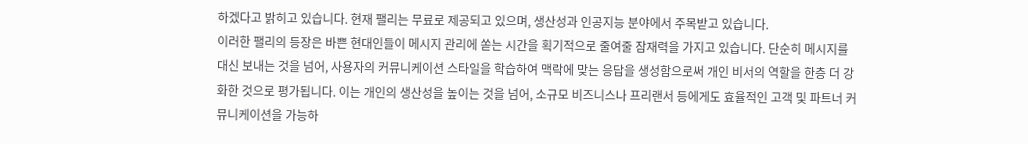하겠다고 밝히고 있습니다. 현재 팰리는 무료로 제공되고 있으며, 생산성과 인공지능 분야에서 주목받고 있습니다.
이러한 팰리의 등장은 바쁜 현대인들이 메시지 관리에 쏟는 시간을 획기적으로 줄여줄 잠재력을 가지고 있습니다. 단순히 메시지를 대신 보내는 것을 넘어, 사용자의 커뮤니케이션 스타일을 학습하여 맥락에 맞는 응답을 생성함으로써 개인 비서의 역할을 한층 더 강화한 것으로 평가됩니다. 이는 개인의 생산성을 높이는 것을 넘어, 소규모 비즈니스나 프리랜서 등에게도 효율적인 고객 및 파트너 커뮤니케이션을 가능하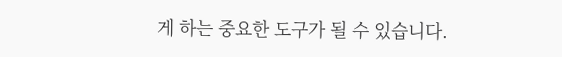게 하는 중요한 도구가 될 수 있습니다.